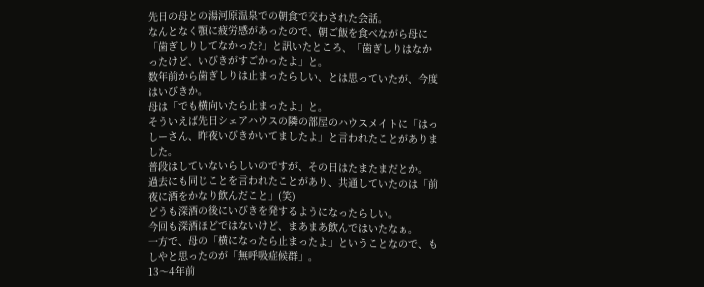先日の母との湯河原温泉での朝食で交わされた会話。
なんとなく顎に疲労感があったので、朝ご飯を食べながら母に「歯ぎしりしてなかった?」と訊いたところ、「歯ぎしりはなかったけど、いびきがすごかったよ」と。
数年前から歯ぎしりは止まったらしい、とは思っていたが、今度はいびきか。
母は「でも横向いたら止まったよ」と。
そういえば先日シェアハウスの隣の部屋のハウスメイトに「はっしーさん、昨夜いびきかいてましたよ」と言われたことがありました。
普段はしていないらしいのですが、その日はたまたまだとか。
過去にも同じことを言われたことがあり、共通していたのは「前夜に酒をかなり飲んだこと」(笑)
どうも深酒の後にいびきを発するようになったらしい。
今回も深酒ほどではないけど、まあまあ飲んではいたなぁ。
一方で、母の「横になったら止まったよ」ということなので、もしやと思ったのが「無呼吸症候群」。
13〜4年前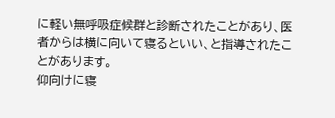に軽い無呼吸症候群と診断されたことがあり、医者からは横に向いて寝るといい、と指導されたことがあります。
仰向けに寝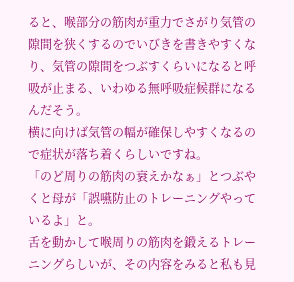ると、喉部分の筋肉が重力でさがり気管の隙間を狭くするのでいびきを書きやすくなり、気管の隙間をつぶすくらいになると呼吸が止まる、いわゆる無呼吸症候群になるんだそう。
横に向けば気管の幅が確保しやすくなるので症状が落ち着くらしいですね。
「のど周りの筋肉の衰えかなぁ」とつぶやくと母が「誤嚥防止のトレーニングやっているよ」と。
舌を動かして喉周りの筋肉を鍛えるトレーニングらしいが、その内容をみると私も見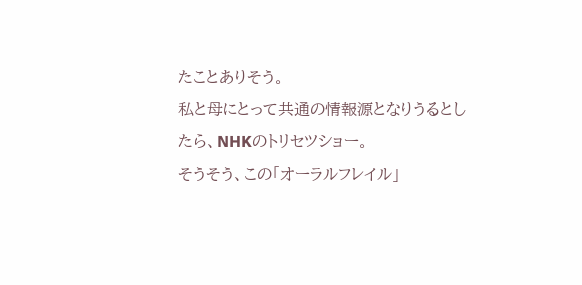たことありそう。
私と母にとって共通の情報源となりうるとしたら、NHKのトリセツショー。
そうそう、この「オーラルフレイル」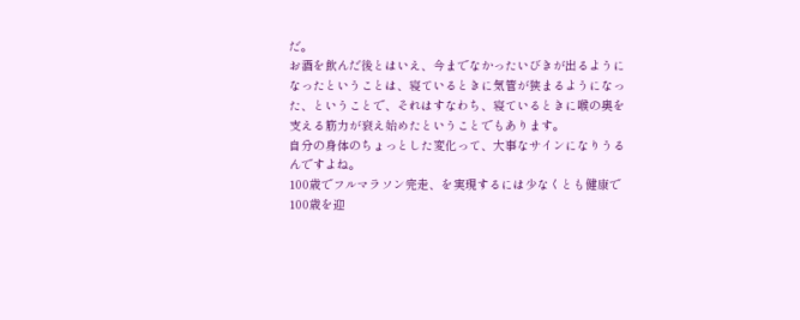だ。
お酒を飲んだ後とはいえ、今までなかったいびきが出るようになったということは、寝ているときに気管が狭まるようになった、ということで、それはすなわち、寝ているときに喉の奥を支える筋力が衰え始めたということでもあります。
自分の身体のちょっとした変化って、大事なサインになりうるんですよね。
100歳でフルマラソン完走、を実現するには少なくとも健康で100歳を迎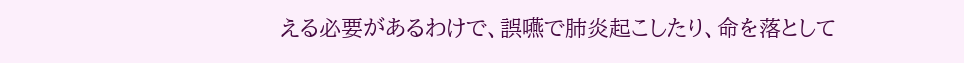える必要があるわけで、誤嚥で肺炎起こしたり、命を落として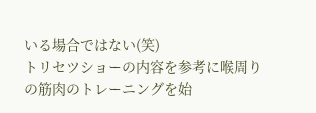いる場合ではない(笑)
トリセツショーの内容を参考に喉周りの筋肉のトレーニングを始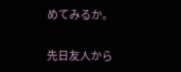めてみるか。

先日友人から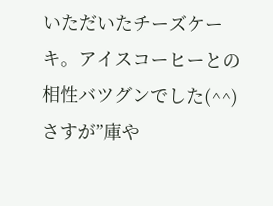いただいたチーズケーキ。アイスコーヒーとの相性バツグンでした(^^)
さすが”庫や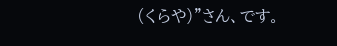(くらや)”さん、です。